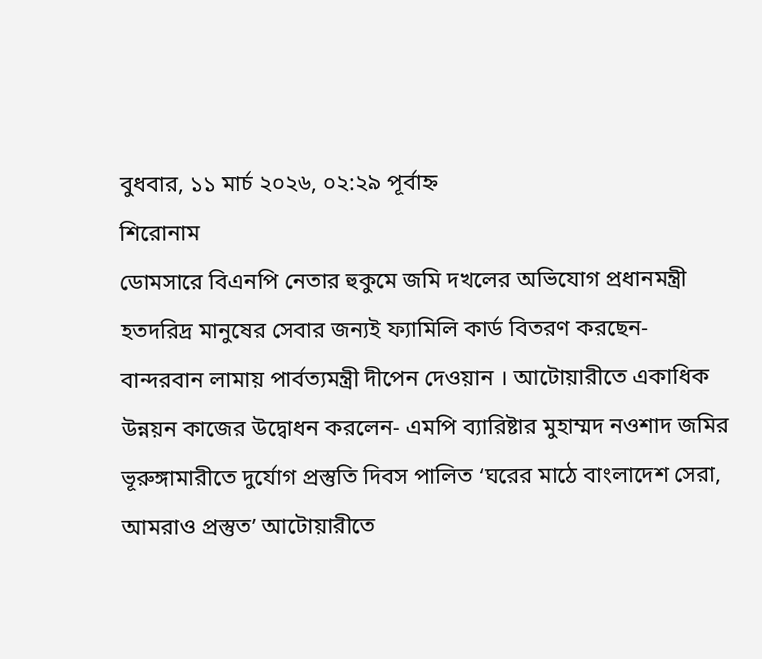বুধবার, ১১ মার্চ ২০২৬, ০২:২৯ পূর্বাহ্ন
শিরোনাম
ডোমসারে বিএনপি নেতার হুকুমে জমি দখলের অভিযোগ প্রধানমন্ত্রী হতদরিদ্র মানুষের সেবার জন্যই ফ্যামিলি কার্ড বিতরণ করছেন- বান্দরবান লামায় পার্বত্যমন্ত্রী দীপেন দেওয়ান । আটোয়ারীতে একাধিক উন্নয়ন কাজের উদ্বোধন করলেন- এমপি ব্যারিষ্টার মুহাম্মদ নওশাদ জমির ভূরুঙ্গামারীতে দুর্যোগ প্রস্তুতি দিবস পালিত ‘ঘরের মাঠে বাংলাদেশ সেরা, আমরাও প্রস্তুত’ আটোয়ারীতে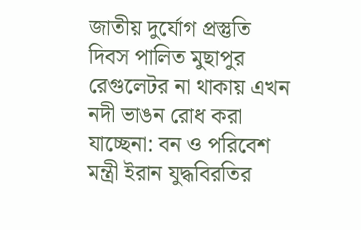জাতীয় দুর্যোগ প্রস্তুতি দিবস পালিত মুছাপুর রেগুলেটর না থাকায় এখন নদী ভাঙন রোধ করা যাচ্ছেনা: বন ও পরিবেশ মন্ত্রী ইরান যুদ্ধবিরতির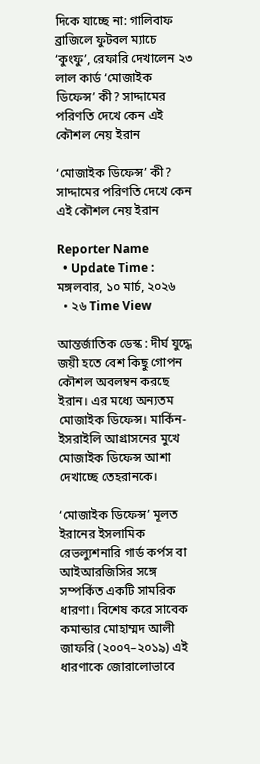দিকে যাচ্ছে না: গালিবাফ ব্রাজিলে ফুটবল ম্যাচে ‘কুংফু’, রেফারি দেখালেন ২৩ লাল কার্ড ‘মোজাইক ডিফেন্স’ কী? সাদ্দামের পরিণতি দেখে কেন এই কৌশল নেয় ইরান

‘মোজাইক ডিফেন্স’ কী? সাদ্দামের পরিণতি দেখে কেন এই কৌশল নেয় ইরান

Reporter Name
  • Update Time : মঙ্গলবার, ১০ মার্চ, ২০২৬
  • ২৬ Time View

আন্তর্জাতিক ডেস্ক : দীর্ঘ যুদ্ধে জয়ী হতে বেশ কিছু গোপন কৌশল অবলম্বন করছে ইরান। এর মধ্যে অন্যতম মোজাইক ডিফেন্স। মার্কিন-ইসরাইলি আগ্রাসনের মুখে মোজাইক ডিফেন্স আশা দেখাচ্ছে তেহরানকে।

‘মোজাইক ডিফেন্স’ মূলত ইরানের ইসলামিক রেভল্যুশনারি গার্ড কর্পস বা আইআরজিসির সঙ্গে সম্পর্কিত একটি সামরিক ধারণা। বিশেষ করে সাবেক কমান্ডার মোহাম্মদ আলী জাফরি (২০০৭–২০১৯) এই ধারণাকে জোরালোভাবে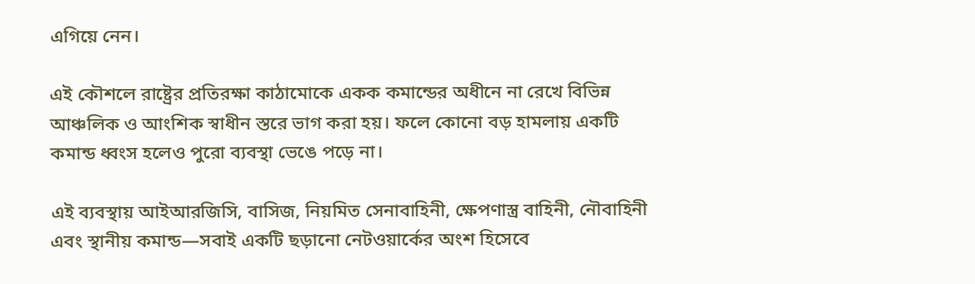এগিয়ে নেন।

এই কৌশলে রাষ্ট্রের প্রতিরক্ষা কাঠামোকে একক কমান্ডের অধীনে না রেখে বিভিন্ন আঞ্চলিক ও আংশিক স্বাধীন স্তরে ভাগ করা হয়। ফলে কোনো বড় হামলায় একটি কমান্ড ধ্বংস হলেও পুরো ব্যবস্থা ভেঙে পড়ে না।

এই ব্যবস্থায় আইআরজিসি, বাসিজ, নিয়মিত সেনাবাহিনী, ক্ষেপণাস্ত্র বাহিনী, নৌবাহিনী এবং স্থানীয় কমান্ড—সবাই একটি ছড়ানো নেটওয়ার্কের অংশ হিসেবে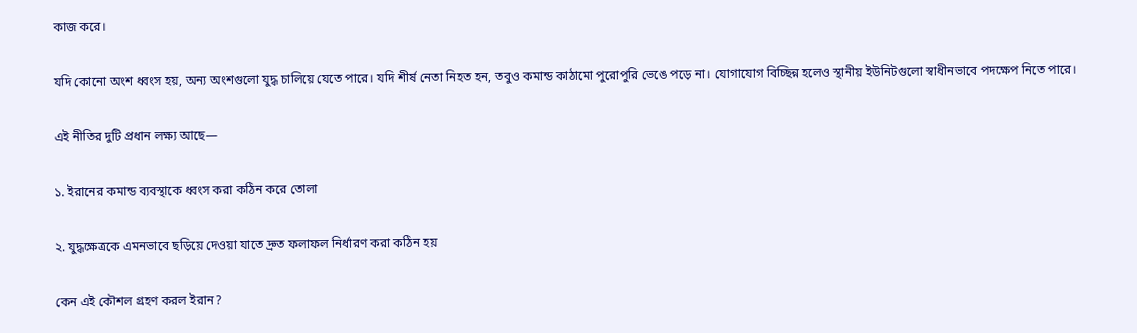কাজ করে।

যদি কোনো অংশ ধ্বংস হয়, অন্য অংশগুলো যুদ্ধ চালিয়ে যেতে পারে। যদি শীর্ষ নেতা নিহত হন, তবুও কমান্ড কাঠামো পুরোপুরি ভেঙে পড়ে না। যোগাযোগ বিচ্ছিন্ন হলেও স্থানীয় ইউনিটগুলো স্বাধীনভাবে পদক্ষেপ নিতে পারে।

এই নীতির দুটি প্রধান লক্ষ্য আছে—

১. ইরানের কমান্ড ব্যবস্থাকে ধ্বংস করা কঠিন করে তোলা

২. যুদ্ধক্ষেত্রকে এমনভাবে ছড়িয়ে দেওয়া যাতে দ্রুত ফলাফল নির্ধারণ করা কঠিন হয়

কেন এই কৌশল গ্রহণ করল ইরান?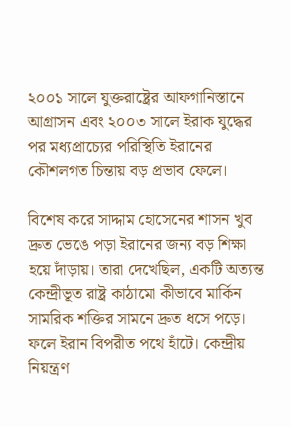২০০১ সালে যুক্তরাষ্ট্রের আফগানিস্তানে আগ্রাসন এবং ২০০৩ সালে ইরাক যুদ্ধের পর মধ্যপ্রাচ্যের পরিস্থিতি ইরানের কৌশলগত চিন্তায় বড় প্রভাব ফেলে।

বিশেষ করে সাদ্দাম হোসেনের শাসন খুব দ্রুত ভেঙে পড়া ইরানের জন্য বড় শিক্ষা হয়ে দাঁড়ায়। তারা দেখেছিল, একটি অত্যন্ত কেন্দ্রীভূত রাষ্ট্র কাঠামো কীভাবে মার্কিন সামরিক শক্তির সামনে দ্রুত ধসে পড়ে। ফলে ইরান বিপরীত পথে হাঁটে। কেন্দ্রীয় নিয়ন্ত্রণ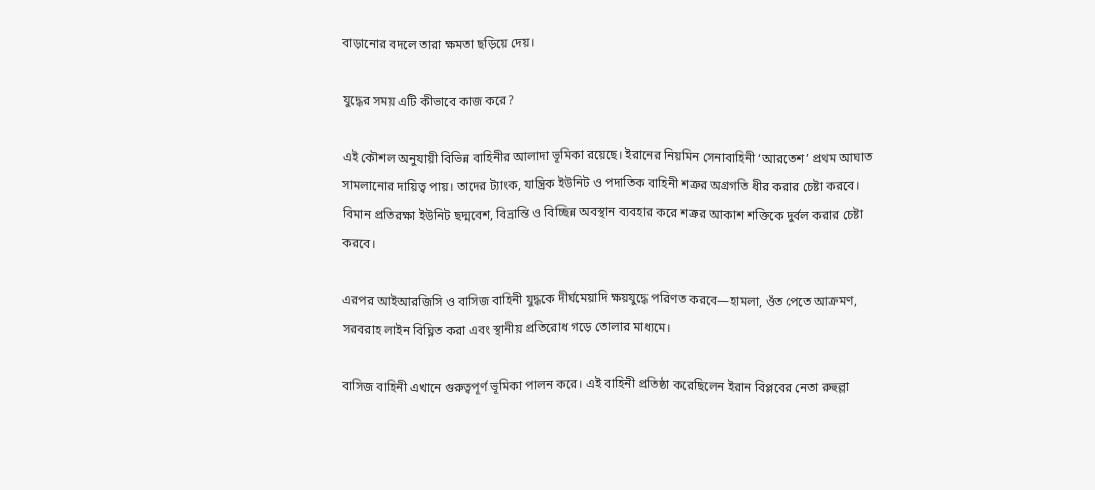বাড়ানোর বদলে তারা ক্ষমতা ছড়িয়ে দেয়।

যুদ্ধের সময় এটি কীভাবে কাজ করে?

এই কৌশল অনুযায়ী বিভিন্ন বাহিনীর আলাদা ভূমিকা রয়েছে। ইরানের নিয়মিন সেনাবাহিনী ‘আরতেশ’ প্রথম আঘাত সামলানোর দায়িত্ব পায়। তাদের ট্যাংক, যান্ত্রিক ইউনিট ও পদাতিক বাহিনী শত্রুর অগ্রগতি ধীর করার চেষ্টা করবে। বিমান প্রতিরক্ষা ইউনিট ছদ্মবেশ, বিভ্রান্তি ও বিচ্ছিন্ন অবস্থান ব্যবহার করে শত্রুর আকাশ শক্তিকে দুর্বল করার চেষ্টা করবে।

এরপর আইআরজিসি ও বাসিজ বাহিনী যুদ্ধকে দীর্ঘমেয়াদি ক্ষয়যুদ্ধে পরিণত করবে—হামলা, ওঁত পেতে আক্রমণ, সরবরাহ লাইন বিঘ্নিত করা এবং স্থানীয় প্রতিরোধ গড়ে তোলার মাধ্যমে।

বাসিজ বাহিনী এখানে গুরুত্বপূর্ণ ভূমিকা পালন করে। এই বাহিনী প্রতিষ্ঠা করেছিলেন ইরান বিপ্লবের নেতা রুহুল্লা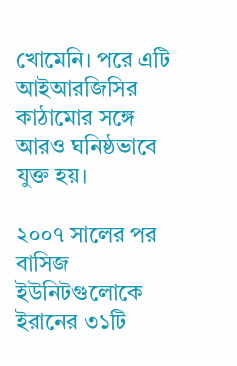খোমেনি। পরে এটি আইআরজিসির কাঠামোর সঙ্গে আরও ঘনিষ্ঠভাবে যুক্ত হয়।

২০০৭ সালের পর বাসিজ ইউনিটগুলোকে ইরানের ৩১টি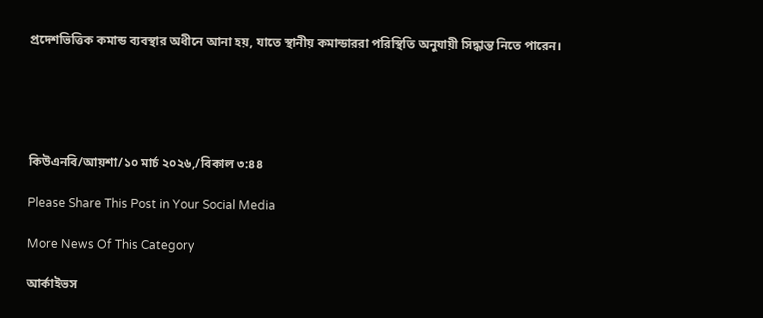প্রদেশভিত্তিক কমান্ড ব্যবস্থার অধীনে আনা হয়, যাতে স্থানীয় কমান্ডাররা পরিস্থিতি অনুযায়ী সিদ্ধান্ত নিতে পারেন।





কিউএনবি/আয়শা/১০ মার্চ ২০২৬,/বিকাল ৩:৪৪

Please Share This Post in Your Social Media

More News Of This Category

আর্কাইভস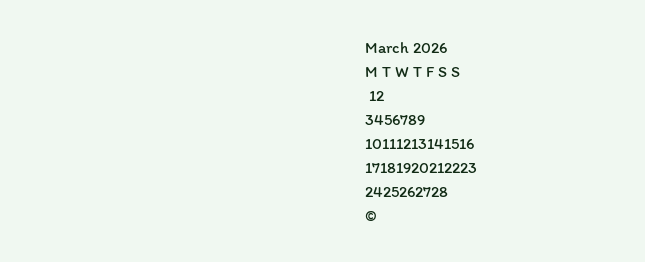March 2026
M T W T F S S
 12
3456789
10111213141516
17181920212223
2425262728
©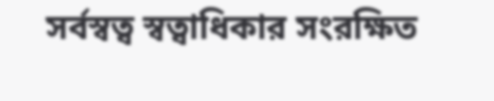সর্বস্বত্ব স্বত্বাধিকার সংরক্ষিত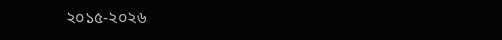২০১৫-২০২৬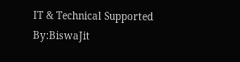IT & Technical Supported By:BiswaJit